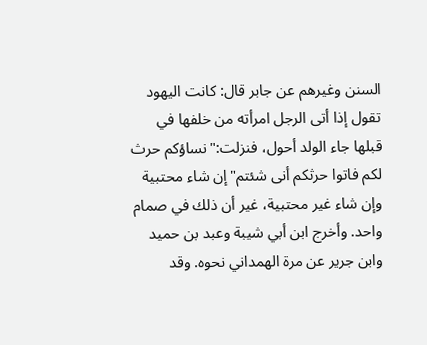السنن وغيرهم عن جابر قال: كانت اليهود تقول إذا أتى الرجل امرأته من خلفها في قبلها جاء الولد أحول، فنزلت:"نساؤكم حرث لكم فاتوا حرثكم أنى شئتم"إن شاء محتبية وإن شاء غير محتبية، غير أن ذلك في صمام واحد. وأخرج ابن أبي شيبة وعبد بن حميد وابن جرير عن مرة الهمداني نحوه. وقد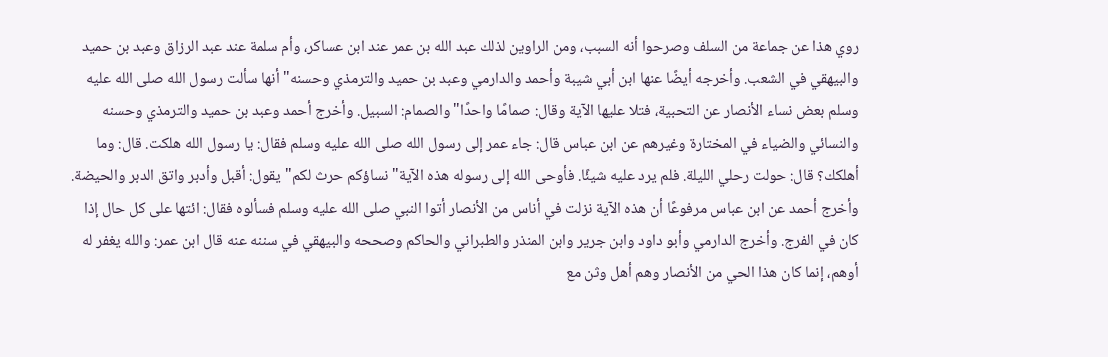روي هذا عن جماعة من السلف وصرحوا أنه السبب، ومن الراوين لذلك عبد الله بن عمر عند ابن عساكر، وأم سلمة عند عبد الرزاق وعبد بن حميد والبيهقي في الشعب. وأخرجه أيضًا عنها ابن أبي شيبة وأحمد والدارمي وعبد بن حميد والترمذي وحسنه"أنها سألت رسول الله صلى الله عليه وسلم بعض نساء الأنصار عن التحبية، فتلا عليها الآية وقال: صمامًا واحدًا"والصمام: السبيل. وأخرج أحمد وعبد بن حميد والترمذي وحسنه والنسائي والضياء في المختارة وغيرهم عن ابن عباس قال: جاء عمر إلى رسول الله صلى الله عليه وسلم فقال: يا رسول الله هلكت. قال: وما أهلكك؟ قال: حولت رحلي الليلة. فلم يرد عليه شيئًا. فأوحى الله إلى رسوله هذه الآية"نساؤكم حرث لكم"يقول: أقبل وأدبر واتق الدبر والحيضة. وأخرج أحمد عن ابن عباس مرفوعًا أن هذه الآية نزلت في أناس من الأنصار أتوا النبي صلى الله عليه وسلم فسألوه فقال: ائتها على كل حال إذا كان في الفرج. وأخرج الدارمي وأبو داود وابن جرير وابن المنذر والطبراني والحاكم وصححه والبيهقي في سننه عنه قال ابن عمر: والله يغفر له أوهم، إنما كان هذا الحي من الأنصار وهم أهل وثن مع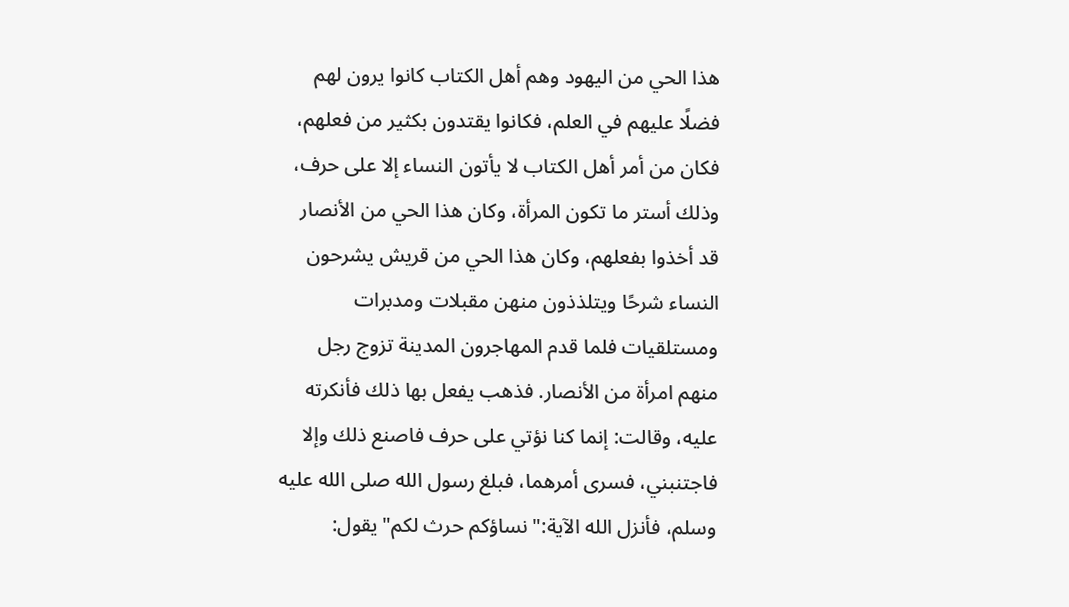هذا الحي من اليهود وهم أهل الكتاب كانوا يرون لهم فضلًا عليهم في العلم، فكانوا يقتدون بكثير من فعلهم، فكان من أمر أهل الكتاب لا يأتون النساء إلا على حرف، وذلك أستر ما تكون المرأة، وكان هذا الحي من الأنصار قد أخذوا بفعلهم، وكان هذا الحي من قريش يشرحون النساء شرحًا ويتلذذون منهن مقبلات ومدبرات ومستلقيات فلما قدم المهاجرون المدينة تزوج رجل منهم امرأة من الأنصار. فذهب يفعل بها ذلك فأنكرته عليه، وقالت: إنما كنا نؤتي على حرف فاصنع ذلك وإلا فاجتنبني، فسرى أمرهما، فبلغ رسول الله صلى الله عليه وسلم، فأنزل الله الآية:"نساؤكم حرث لكم"يقول: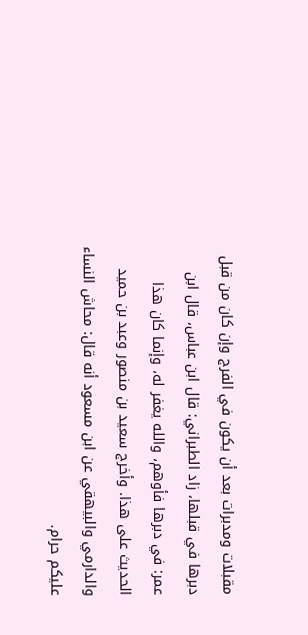مقبلات ومدبرات بعد أن يكون في الفرج وإن كان من قبل دبرها في قبلها، زاد الطبراني: قال ابن عباس، قال ابن عمر: في دبرها فأوهم، والله يغفر له، وإنما كان هذا الحديث على هذا. وأخرج سعيد بن منصور وعبد بن حميد والدارمي والبيهقي عن ابن مسعود أنه قال: محاش النساء عليكم حرام.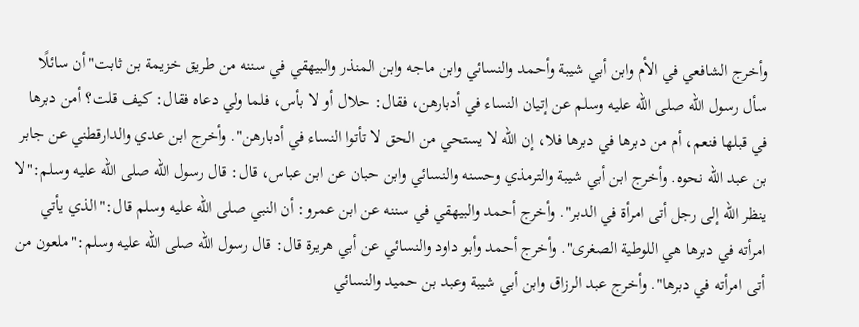وأخرج الشافعي في الأم وابن أبي شيبة وأحمد والنسائي وابن ماجه وابن المنذر والبيهقي في سننه من طريق خزيمة بن ثابت"أن سائلًا سأل رسول الله صلى الله عليه وسلم عن إتيان النساء في أدبارهن، فقال: حلال أو لا بأس، فلما ولي دعاه فقال: كيف قلت؟ أمن دبرها في قبلها فنعم، أم من دبرها في دبرها فلا، إن الله لا يستحي من الحق لا تأتوا النساء في أدبارهن". وأخرج ابن عدي والدارقطني عن جابر بن عبد الله نحوه. وأخرج ابن أبي شيبة والترمذي وحسنه والنسائي وابن حبان عن ابن عباس، قال: قال رسول الله صلى الله عليه وسلم:"لا ينظر الله إلى رجل أتى امرأة في الدبر". وأخرج أحمد والبيهقي في سننه عن ابن عمرو: أن النبي صلى الله عليه وسلم قال:"الذي يأتي امرأته في دبرها هي اللوطية الصغرى". وأخرج أحمد وأبو داود والنسائي عن أبي هريرة قال: قال رسول الله صلى الله عليه وسلم:"ملعون من أتى امرأته في دبرها". وأخرج عبد الرزاق وابن أبي شيبة وعبد بن حميد والنسائي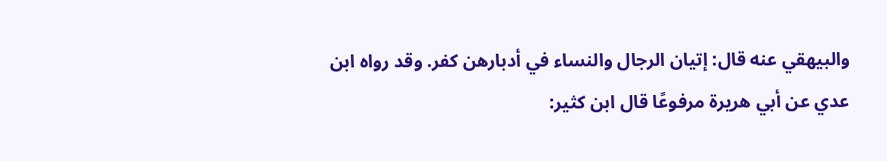والبيهقي عنه قال: إتيان الرجال والنساء في أدبارهن كفر. وقد رواه ابن عدي عن أبي هريرة مرفوعًا قال ابن كثير: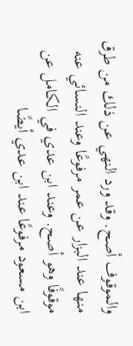والموقوف أصح. وقد ورد النهي عن ذلك من طرق منها عند البزار عن عمر مرفوعًا وعند النسائي عنه موقوفًا وهو أصح. وعند ابن عدي في الكامل عن ابن مسعود مرفوعًا عند ابن عدي أيضًا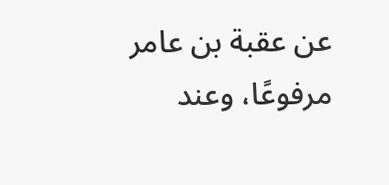عن عقبة بن عامر مرفوعًا، وعند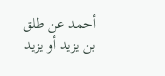أحمد عن طلق بن يزيد أو يزيد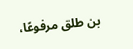بن طلق مرفوعًا،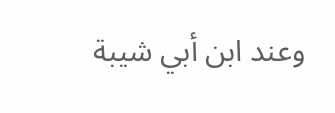وعند ابن أبي شيبة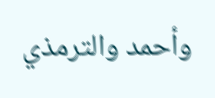وأحمد والترمذي